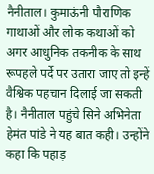नैनीताल। कुमाऊंनी पौराणिक गाथाओं और लोक कथाओं को अगर आधुनिक तकनीक के साथ रूपहले पर्दे पर उतारा जाए तो इन्हें वैश्विक पहचान दिलाई जा सकती है। नैनीताल पहुंचे सिने अभिनेता हेमंत पांडे ने यह बात कही। उन्होंने कहा कि पहाड़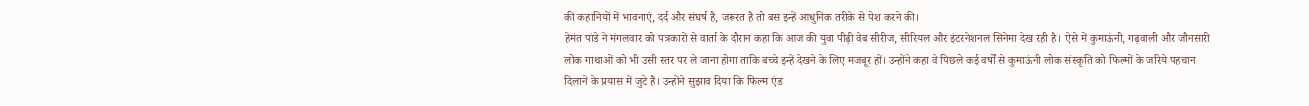की कहानियों में भावनाएं, दर्द और संघर्ष है, जरूरत है तो बस इन्हें आधुनिक तरीके से पेश करने की।
हेमंत पांडे ने मंगलवार को पत्रकारों से वार्ता के दौरान कहा कि आज की युवा पीढ़ी वेब सीरीज, सीरियल और इंटरनेशनल सिनेमा देख रही है। ऐसे में कुमाऊंनी, गढ़वाली और जौनसारी लोक गाथाओं को भी उसी स्तर पर ले जाना होगा ताकि बच्चे इन्हें देखने के लिए मजबूर हों। उन्होंने कहा वे पिछले कई वर्षों से कुमाऊंनी लोक संस्कृति को फिल्मों के जरिये पहचान दिलाने के प्रयास में जुटे हैं। उन्होंने सुझाव दिया कि फिल्म एंड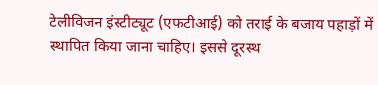टेलीविजन इंस्टीट्यूट (एफटीआई) को तराई के बजाय पहाड़ों में स्थापित किया जाना चाहिए। इससे दूरस्थ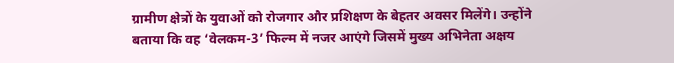ग्रामीण क्षेत्रों के युवाओं को रोजगार और प्रशिक्षण के बेहतर अवसर मिलेंगे। उन्होंने बताया कि वह ‘वेलकम-3’ फिल्म में नजर आएंगे जिसमें मुख्य अभिनेता अक्षय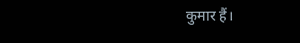कुमार हैं।